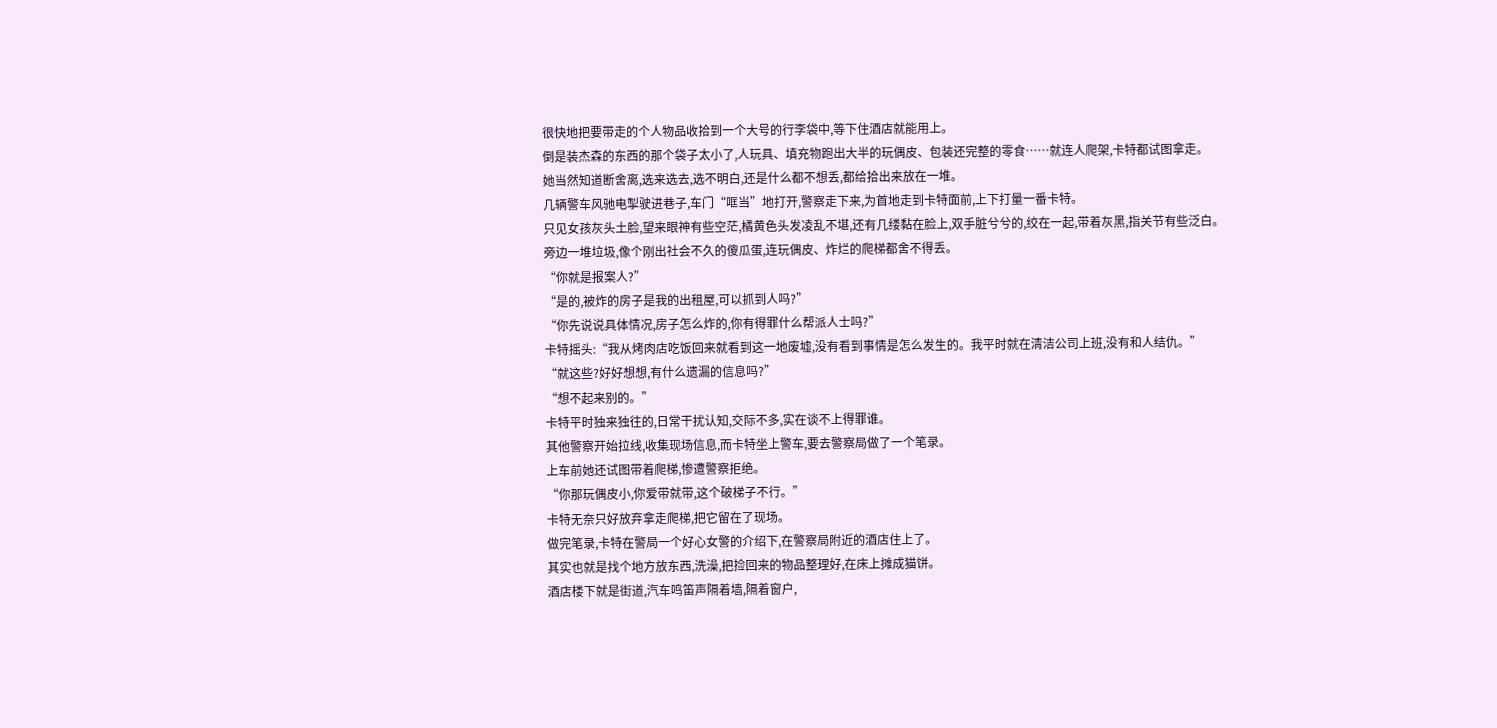很快地把要带走的个人物品收拾到一个大号的行李袋中,等下住酒店就能用上。
倒是装杰森的东西的那个袋子太小了,人玩具、填充物跑出大半的玩偶皮、包装还完整的零食……就连人爬架,卡特都试图拿走。
她当然知道断舍离,选来选去,选不明白,还是什么都不想丢,都给拾出来放在一堆。
几辆警车风驰电掣驶进巷子,车门“哐当”地打开,警察走下来,为首地走到卡特面前,上下打量一番卡特。
只见女孩灰头土脸,望来眼神有些空茫,橘黄色头发凌乱不堪,还有几缕黏在脸上,双手脏兮兮的,绞在一起,带着灰黑,指关节有些泛白。
旁边一堆垃圾,像个刚出社会不久的傻瓜蛋,连玩偶皮、炸烂的爬梯都舍不得丢。
“你就是报案人?”
“是的,被炸的房子是我的出租屋,可以抓到人吗?”
“你先说说具体情况,房子怎么炸的,你有得罪什么帮派人士吗?”
卡特摇头:“我从烤肉店吃饭回来就看到这一地废墟,没有看到事情是怎么发生的。我平时就在清洁公司上班,没有和人结仇。”
“就这些?好好想想,有什么遗漏的信息吗?”
“想不起来别的。”
卡特平时独来独往的,日常干扰认知,交际不多,实在谈不上得罪谁。
其他警察开始拉线,收集现场信息,而卡特坐上警车,要去警察局做了一个笔录。
上车前她还试图带着爬梯,惨遭警察拒绝。
“你那玩偶皮小,你爱带就带,这个破梯子不行。”
卡特无奈只好放弃拿走爬梯,把它留在了现场。
做完笔录,卡特在警局一个好心女警的介绍下,在警察局附近的酒店住上了。
其实也就是找个地方放东西,洗澡,把捡回来的物品整理好,在床上摊成猫饼。
酒店楼下就是街道,汽车鸣笛声隔着墙,隔着窗户,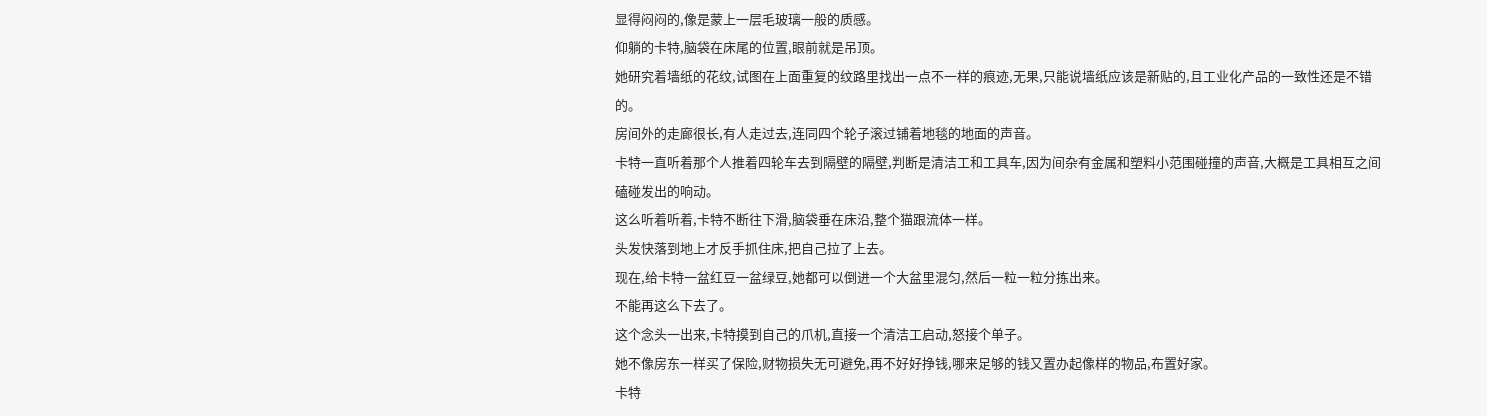显得闷闷的,像是蒙上一层毛玻璃一般的质感。
仰躺的卡特,脑袋在床尾的位置,眼前就是吊顶。
她研究着墙纸的花纹,试图在上面重复的纹路里找出一点不一样的痕迹,无果,只能说墙纸应该是新贴的,且工业化产品的一致性还是不错的。
房间外的走廊很长,有人走过去,连同四个轮子滚过铺着地毯的地面的声音。
卡特一直听着那个人推着四轮车去到隔壁的隔壁,判断是清洁工和工具车,因为间杂有金属和塑料小范围碰撞的声音,大概是工具相互之间磕碰发出的响动。
这么听着听着,卡特不断往下滑,脑袋垂在床沿,整个猫跟流体一样。
头发快落到地上才反手抓住床,把自己拉了上去。
现在,给卡特一盆红豆一盆绿豆,她都可以倒进一个大盆里混匀,然后一粒一粒分拣出来。
不能再这么下去了。
这个念头一出来,卡特摸到自己的爪机,直接一个清洁工启动,怒接个单子。
她不像房东一样买了保险,财物损失无可避免,再不好好挣钱,哪来足够的钱又置办起像样的物品,布置好家。
卡特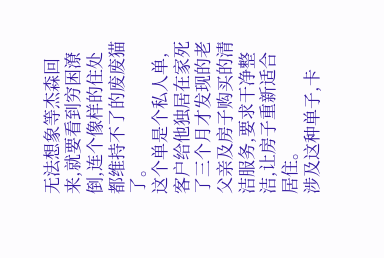无法想象等杰森回来,就要看到穷困潦倒,连个像样的住处都维持不了的废废猫了。
这个单是个私人单,客户给他独居在家死了三个月才发现的老父亲及房子购买的清洁服务,要求干净整洁,让房子重新适合居住。
涉及这种单子,卡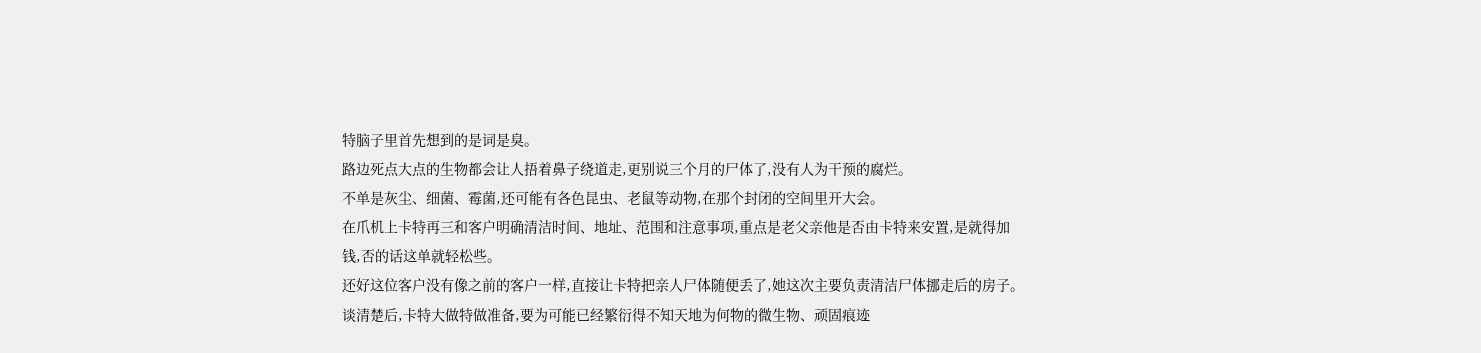特脑子里首先想到的是词是臭。
路边死点大点的生物都会让人捂着鼻子绕道走,更别说三个月的尸体了,没有人为干预的腐烂。
不单是灰尘、细菌、霉菌,还可能有各色昆虫、老鼠等动物,在那个封闭的空间里开大会。
在爪机上卡特再三和客户明确清洁时间、地址、范围和注意事项,重点是老父亲他是否由卡特来安置,是就得加钱,否的话这单就轻松些。
还好这位客户没有像之前的客户一样,直接让卡特把亲人尸体随便丢了,她这次主要负责清洁尸体挪走后的房子。
谈清楚后,卡特大做特做准备,要为可能已经繁衍得不知天地为何物的微生物、顽固痕迹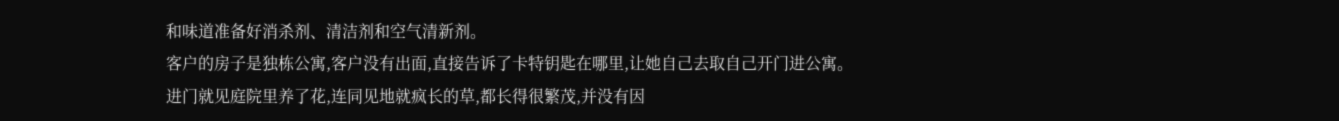和味道准备好消杀剂、清洁剂和空气清新剂。
客户的房子是独栋公寓,客户没有出面,直接告诉了卡特钥匙在哪里,让她自己去取自己开门进公寓。
进门就见庭院里养了花,连同见地就疯长的草,都长得很繁茂,并没有因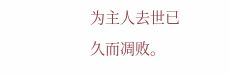为主人去世已久而凋败。